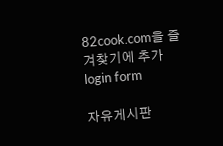82cook.com을 즐겨찾기에 추가
login form

자유게시판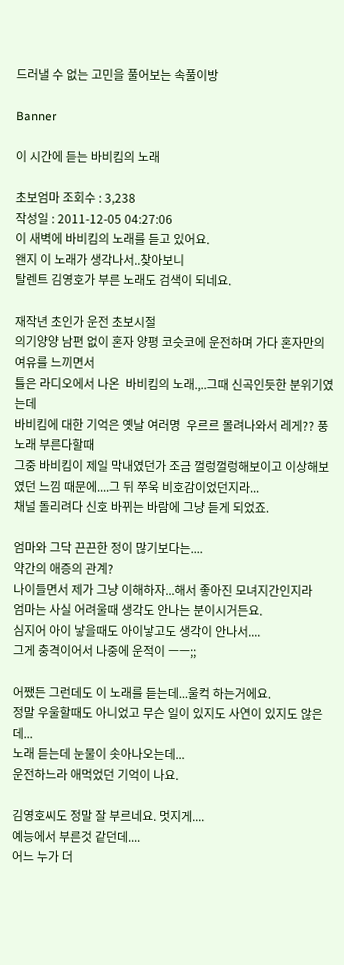드러낼 수 없는 고민을 풀어보는 속풀이방

Banner

이 시간에 듣는 바비킴의 노래

초보엄마 조회수 : 3,238
작성일 : 2011-12-05 04:27:06
이 새벽에 바비킴의 노래를 듣고 있어요.
왠지 이 노래가 생각나서..찾아보니
탈렌트 김영호가 부른 노래도 검색이 되네요.

재작년 초인가 운전 초보시절
의기양양 남편 없이 혼자 양평 코슷코에 운전하며 가다 혼자만의 여유를 느끼면서
틀은 라디오에서 나온  바비킴의 노래.,..그때 신곡인듯한 분위기였는데
바비킴에 대한 기억은 옛날 여러명  우르르 몰려나와서 레게?? 풍 노래 부른다할때
그중 바비킴이 제일 막내였던가 조금 껄렁껄렁해보이고 이상해보였던 느낌 때문에....그 뒤 쭈욱 비호감이었던지라...
채널 돌리려다 신호 바뀌는 바람에 그냥 듣게 되었죠.

엄마와 그닥 끈끈한 정이 많기보다는....
약간의 애증의 관계?
나이들면서 제가 그냥 이해하자...해서 좋아진 모녀지간인지라
엄마는 사실 어려울때 생각도 안나는 분이시거든요.
심지어 아이 낳을때도 아이낳고도 생각이 안나서....
그게 충격이어서 나중에 운적이 ㅡㅡ;;

어쨌든 그런데도 이 노래를 듣는데...울컥 하는거에요.
정말 우울할때도 아니었고 무슨 일이 있지도 사연이 있지도 않은데...
노래 듣는데 눈물이 솟아나오는데...
운전하느라 애먹었던 기억이 나요.

김영호씨도 정말 잘 부르네요. 멋지게....
예능에서 부른것 같던데....
어느 누가 더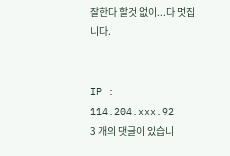잘한다 할것 없이...다 멋집니다.


IP : 114.204.xxx.92
3 개의 댓글이 있습니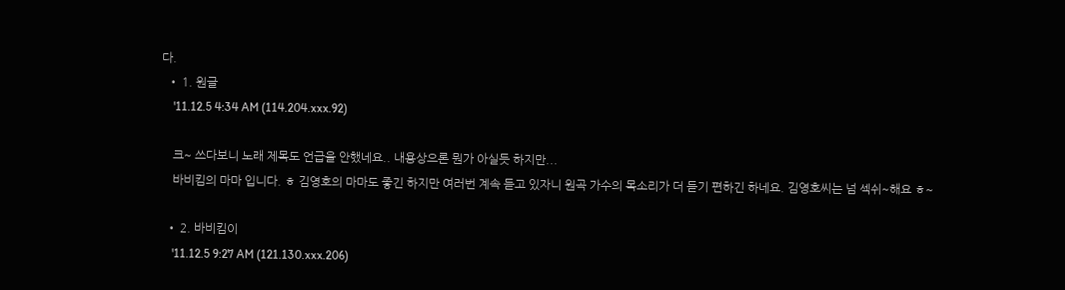다.
  • 1. 원글
    '11.12.5 4:34 AM (114.204.xxx.92)

    크~ 쓰다보니 노래 제목도 언급을 안했네요.. 내용상으론 뭔가 아실듯 하지만...
    바비킴의 마마 입니다. ㅎ 김영호의 마마도 좋긴 하지만 여러번 계속 듣고 있자니 원곡 가수의 목소리가 더 듣기 편하긴 하네요. 김영호씨는 넘 섹쉬~해요 ㅎ~

  • 2. 바비킴이
    '11.12.5 9:27 AM (121.130.xxx.206)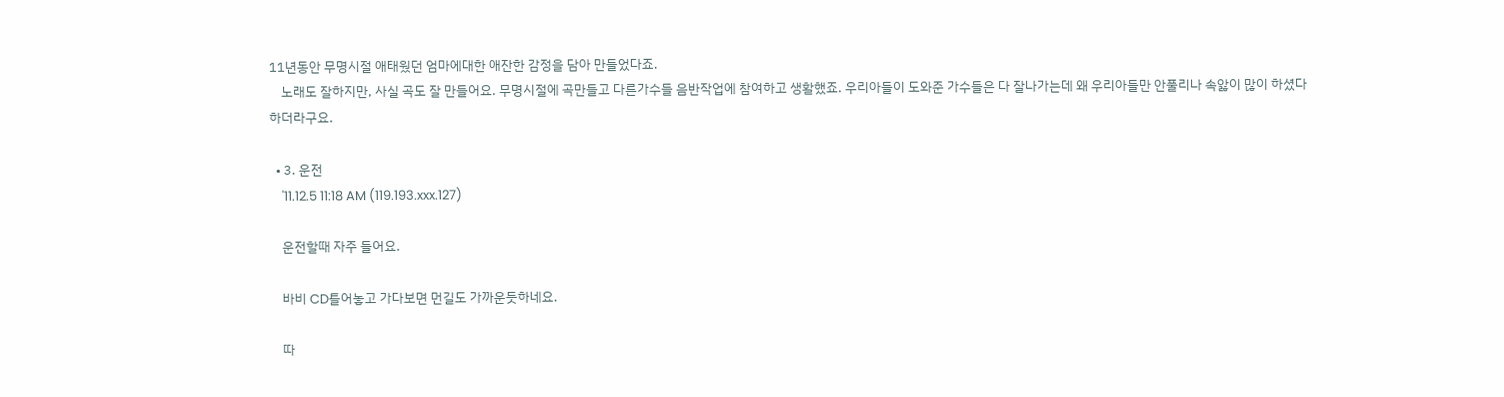11년동안 무명시절 애태웠던 엄마에대한 애잔한 감정을 담아 만들었다죠.
    노래도 잘하지만, 사실 곡도 잘 만들어요. 무명시절에 곡만들고 다른가수들 음반작업에 참여하고 생활했죠. 우리아들이 도와준 가수들은 다 잘나가는데 왜 우리아들만 안풀리나 속앓이 많이 하셨다하더라구요.

  • 3. 운전
    '11.12.5 11:18 AM (119.193.xxx.127)

    운전할때 자주 들어요.

    바비 CD틀어놓고 가다보면 먼길도 가까운듯하네요.

    따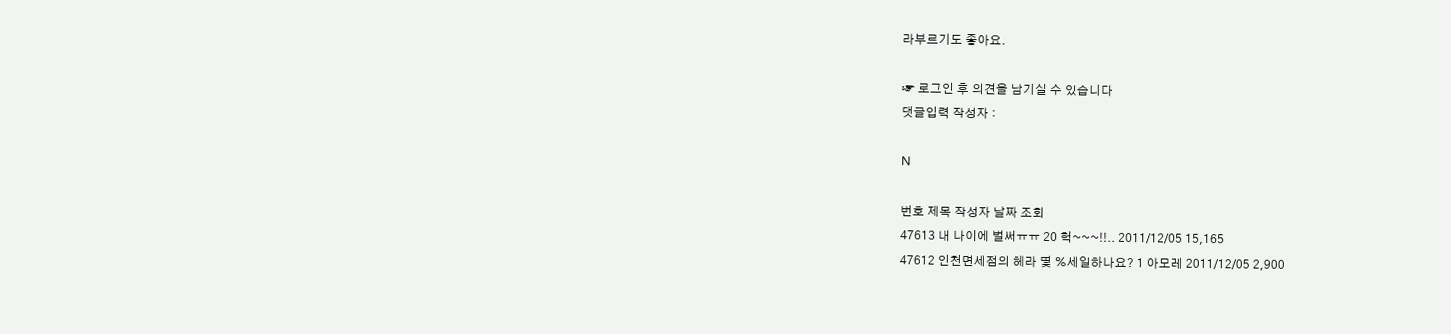라부르기도 좋아요.

☞ 로그인 후 의견을 남기실 수 있습니다
댓글입력 작성자 :

N

번호 제목 작성자 날짜 조회
47613 내 나이에 벌써ㅠㅠ 20 헉~~~!!.. 2011/12/05 15,165
47612 인천면세점의 헤라 몇 %세일하나요? 1 아모레 2011/12/05 2,900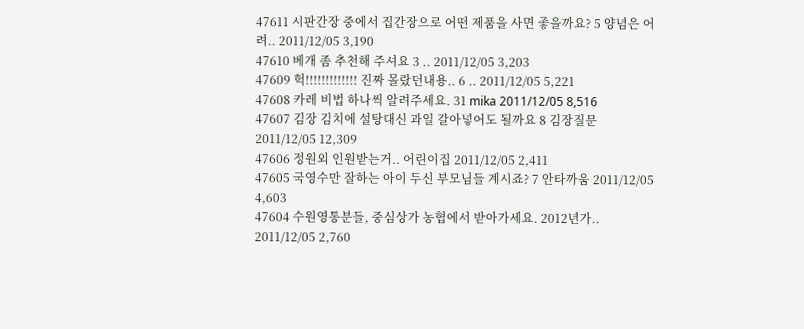47611 시판간장 중에서 집간장으로 어떤 제품을 사면 좋을까요? 5 양념은 어려.. 2011/12/05 3,190
47610 베개 좀 추천해 주셔요 3 .. 2011/12/05 3,203
47609 헉!!!!!!!!!!!!! 진짜 몰랐던내용.. 6 .. 2011/12/05 5,221
47608 카레 비법 하나씩 알려주세요. 31 mika 2011/12/05 8,516
47607 김장 김치에 설탕대신 과일 갈아넣어도 될까요 8 김장질문 2011/12/05 12,309
47606 정원외 인원받는거.. 어린이집 2011/12/05 2,411
47605 국영수만 잘하는 아이 두신 부모님들 계시죠? 7 안타까움 2011/12/05 4,603
47604 수원영통분들, 중심상가 농협에서 받아가세요. 2012년가.. 2011/12/05 2,760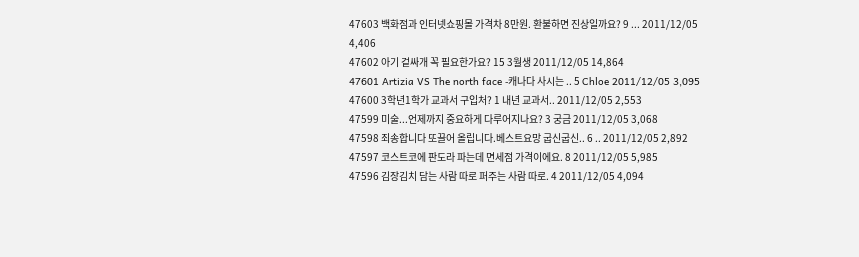47603 백화점과 인터넷쇼핑몰 가격차 8만원. 환불하면 진상일까요? 9 ... 2011/12/05 4,406
47602 아기 겉싸개 꼭 필요한가요? 15 3월생 2011/12/05 14,864
47601 Artizia VS The north face -캐나다 사시는 .. 5 Chloe 2011/12/05 3,095
47600 3학년1학가 교과서 구입처? 1 내년 교과서.. 2011/12/05 2,553
47599 미술...언제까지 중요하게 다루어지나요? 3 궁금 2011/12/05 3,068
47598 죄송합니다 또끌어 올립니다.베스트요망 굽신굽신.. 6 .. 2011/12/05 2,892
47597 코스트코에 판도라 파는데 면세점 가격이에요. 8 2011/12/05 5,985
47596 김장김치 담는 사람 따로 퍼주는 사람 따로. 4 2011/12/05 4,094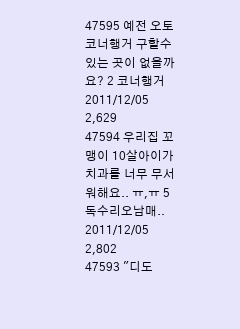47595 예전 오토코너행거 구할수있는 곳이 없을까요? 2 코너행거 2011/12/05 2,629
47594 우리집 꼬맹이 10살아이가 치과를 너무 무서워해요.. ㅠ,ㅠ 5 독수리오남매.. 2011/12/05 2,802
47593 "디도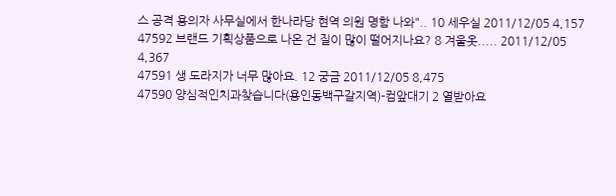스 공격 용의자 사무실에서 한나라당 현역 의원 명함 나와".. 10 세우실 2011/12/05 4,157
47592 브랜드 기획상품으로 나온 건 질이 많이 떨어지나요? 8 겨울옷..... 2011/12/05 4,367
47591 생 도라지가 너무 많아요. 12 궁금 2011/12/05 8,475
47590 양심적인치과찾습니다(용인동백구갈지역)-컴앞대기 2 열받아요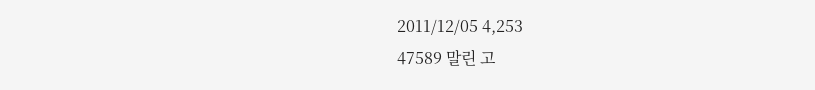2011/12/05 4,253
47589 말린 고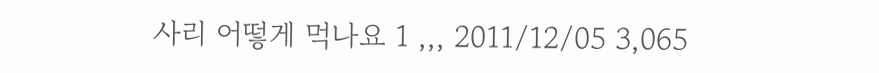사리 어떻게 먹나요 1 ,,, 2011/12/05 3,065